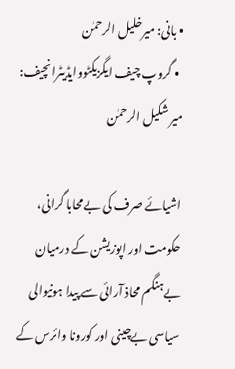• بانی: میرخلیل الرحمٰن
  • گروپ چیف ایگزیکٹووایڈیٹرانچیف: میر شکیل الرحمٰن

اشیائے صرف کی بےمحابا گرانی، حکومت اور اپوزیشن کے درمیان بےہنگم محاذ آرائی سے پیدا ہونیوالی سیاسی بےچینی اور کورونا وائرس کے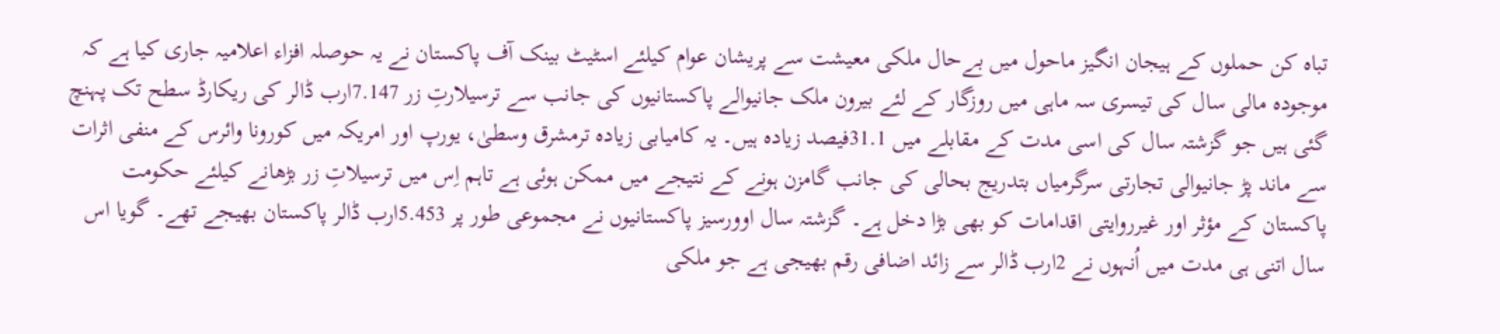تباہ کن حملوں کے ہیجان انگیز ماحول میں بےحال ملکی معیشت سے پریشان عوام کیلئے اسٹیٹ بینک آف پاکستان نے یہ حوصلہ افزاء اعلامیہ جاری کیا ہے کہ موجودہ مالی سال کی تیسری سہ ماہی میں روزگار کے لئے بیرون ملک جانیوالے پاکستانیوں کی جانب سے ترسیلارتِ زر 7.147ارب ڈالر کی ریکارڈ سطح تک پہنچ گئی ہیں جو گزشتہ سال کی اسی مدت کے مقابلے میں 31.1فیصد زیادہ ہیں۔ یہ کامیابی زیادہ ترمشرق وسطیٰ، یورپ اور امریکہ میں کورونا وائرس کے منفی اثرات سے ماند پڑ جانیوالی تجارتی سرگرمیاں بتدریج بحالی کی جانب گامزن ہونے کے نتیجے میں ممکن ہوئی ہے تاہم اِس میں ترسیلاتِ زر بڑھانے کیلئے حکومت پاکستان کے مؤثر اور غیرروایتی اقدامات کو بھی بڑا دخل ہے۔ گزشتہ سال اوورسیز پاکستانیوں نے مجموعی طور پر 5.453ارب ڈالر پاکستان بھیجے تھے۔ گویا اس سال اتنی ہی مدت میں اُنہوں نے 2ارب ڈالر سے زائد اضافی رقم بھیجی ہے جو ملکی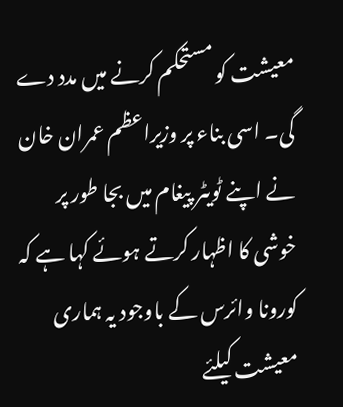معیشت کو مستحکم کرنے میں مدد دے گی۔ اسی بناء پر وزیراعظم عمران خان نے اپنے ٹویٹر پیغام میں بجا طور پر خوشی کا اظہار کرتے ہوئے کہا ہے کہ کورونا وائرس کے باوجود یہ ہماری معیشت کیلئے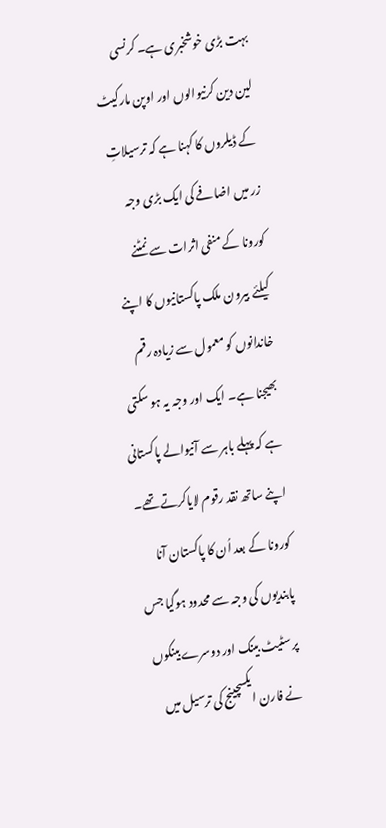بہت بڑی خوشخبری ہے۔ کرنسی لین دین کرنیوالوں اور اوپن مارکیٹ کے ڈیلروں کا کہنا ہے کہ ترسیلاتِ زر میں اضافے کی ایک بڑی وجہ کورونا کے منفی اثرات سے نمٹنے کیلئے بیرون ملک پاکستانیوں کا اپنے خاندانوں کو معمول سے زیادہ رقم بھیجنا ہے۔ ایک اور وجہ یہ ہو سکتی ہے کہ پہلے باہر سے آنیوالے پاکستانی اپنے ساتھ نقد رقوم لایاکرتے تھے۔ کورونا کے بعد اُن کا پاکستان آنا پابندیوں کی وجہ سے محدود ہوگیا جس پر سٹیٹ بینک اور دوسرے بینکوں نے فارن ایکسچینج کی ترسیل میں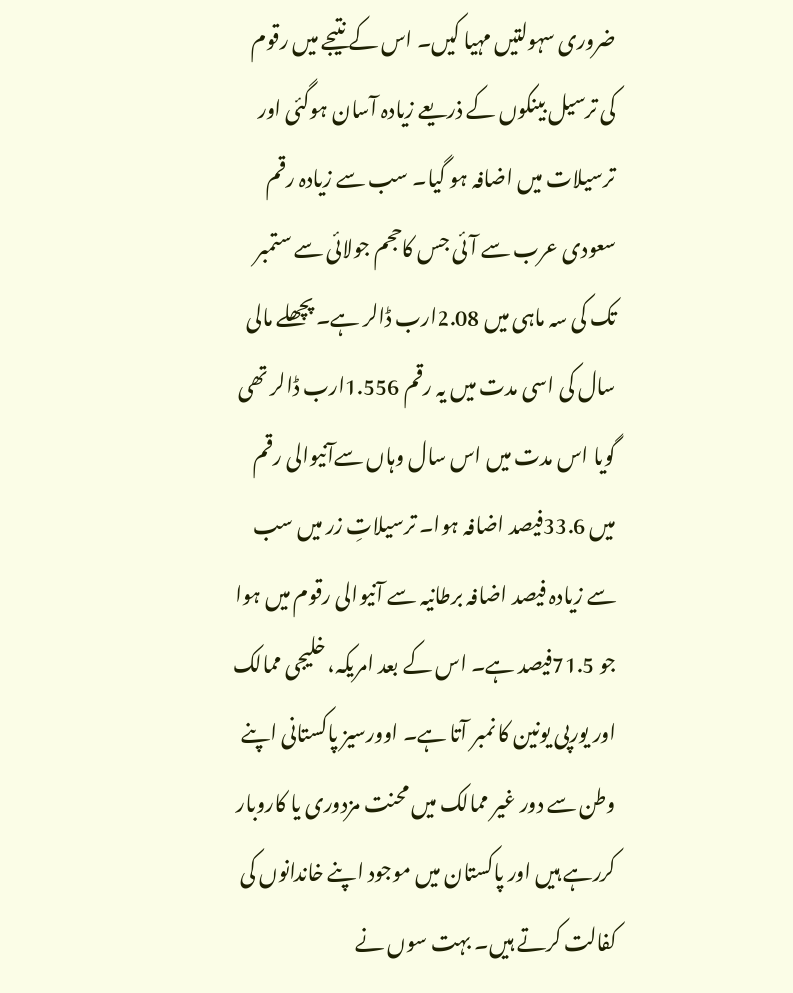ضروری سہولتیں مہیا کیں۔ اس کے نتیجے میں رقوم کی ترسیل بینکوں کے ذریعے زیادہ آسان ہوگئی اور ترسیلات میں اضافہ ہو گیا۔ سب سے زیادہ رقم سعودی عرب سے آئی جس کاحجم جولائی سے ستمبر تک کی سہ ماہی میں 2.08ارب ڈالر ہے۔ پچھلے مالی سال کی اسی مدت میں یہ رقم 1.556ارب ڈالر تھی گویا اس مدت میں اس سال وہاں سےآنیوالی رقم میں 33.6فیصد اضافہ ہوا۔ ترسیلاتِ زر میں سب سے زیادہ فیصد اضافہ برطانیہ سے آنیوالی رقوم میں ہوا جو 71.5فیصد ہے۔ اس کے بعد امریکہ، خلیجی ممالک اور یورپی یونین کا نمبر آتا ہے۔ اوورسیز پاکستانی اپنے وطن سے دور غیر ممالک میں محنت مزدوری یا کاروبار کررہے ہیں اور پاکستان میں موجود اپنے خاندانوں کی کفالت کرتے ہیں۔ بہت سوں نے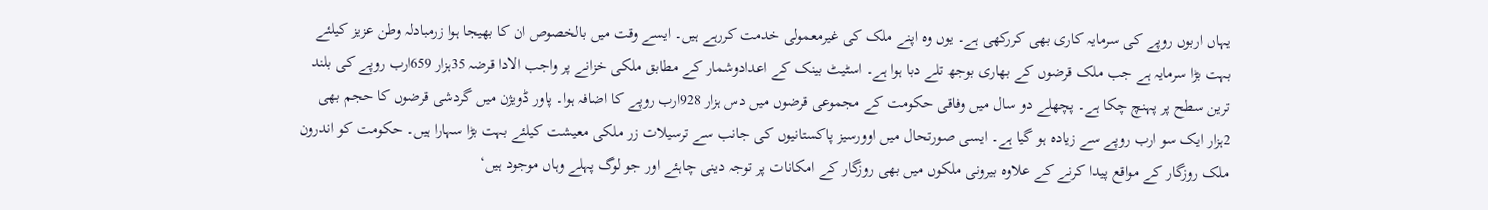یہاں اربوں روپے کی سرمایہ کاری بھی کررکھی ہے۔ یوں وہ اپنے ملک کی غیرمعمولی خدمت کررہے ہیں۔ ایسے وقت میں بالخصوص ان کا بھیجا ہوا زرمبادلہ وطن عزیز کیلئے بہت بڑا سرمایہ ہے جب ملک قرضوں کے بھاری بوجھ تلے دبا ہوا ہے۔ اسٹیٹ بینک کے اعدادوشمار کے مطابق ملکی خزانے پر واجب الادا قرضہ 35ہزار 659ارب روپے کی بلند ترین سطح پر پہنچ چکا ہے۔ پچھلے دو سال میں وفاقی حکومت کے مجموعی قرضوں میں دس ہزار 928ارب روپے کا اضافہ ہوا۔ پاور ڈویژن میں گردشی قرضوں کا حجم بھی 2ہزار ایک سو ارب روپے سے زیادہ ہو گیا ہے۔ ایسی صورتحال میں اوورسیز پاکستانیوں کی جانب سے ترسیلات زر ملکی معیشت کیلئے بہت بڑا سہارا ہیں۔ حکومت کو اندرون ملک روزگار کے مواقع پیدا کرنے کے علاوہ بیرونی ملکوں میں بھی روزگار کے امکانات پر توجہ دینی چاہئے اور جو لوگ پہلے وہاں موجود ہیں‘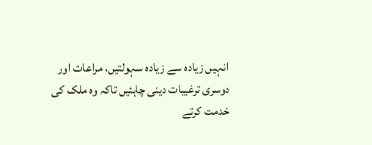انہیں زیادہ سے زیادہ سہولتیں، مراعات اور دوسری ترغیبات دینی چاہئیں تاکہ وہ ملک کی خدمت کرتے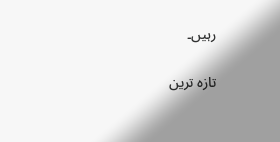رہیں۔

تازہ ترین